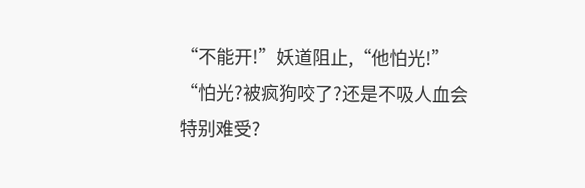“不能开!”妖道阻止,“他怕光!”
“怕光?被疯狗咬了?还是不吸人血会特别难受?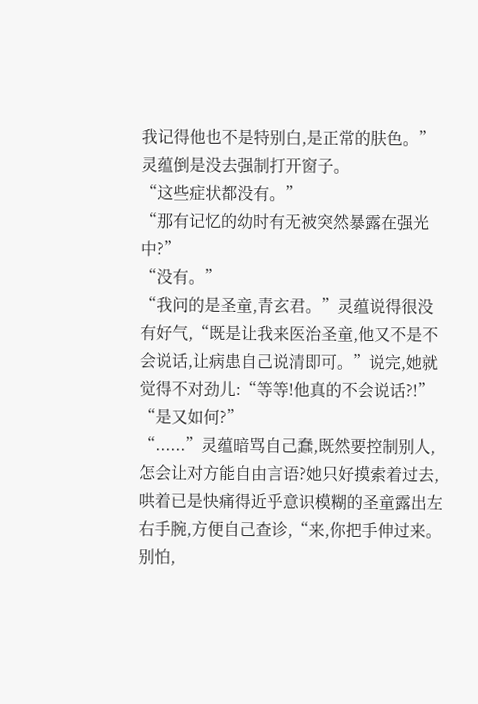我记得他也不是特别白,是正常的肤色。”灵蕴倒是没去强制打开窗子。
“这些症状都没有。”
“那有记忆的幼时有无被突然暴露在强光中?”
“没有。”
“我问的是圣童,青玄君。”灵蕴说得很没有好气,“既是让我来医治圣童,他又不是不会说话,让病患自己说清即可。”说完,她就觉得不对劲儿:“等等!他真的不会说话?!”
“是又如何?”
“......”灵蕴暗骂自己蠢,既然要控制别人,怎会让对方能自由言语?她只好摸索着过去,哄着已是快痛得近乎意识模糊的圣童露出左右手腕,方便自己查诊,“来,你把手伸过来。别怕,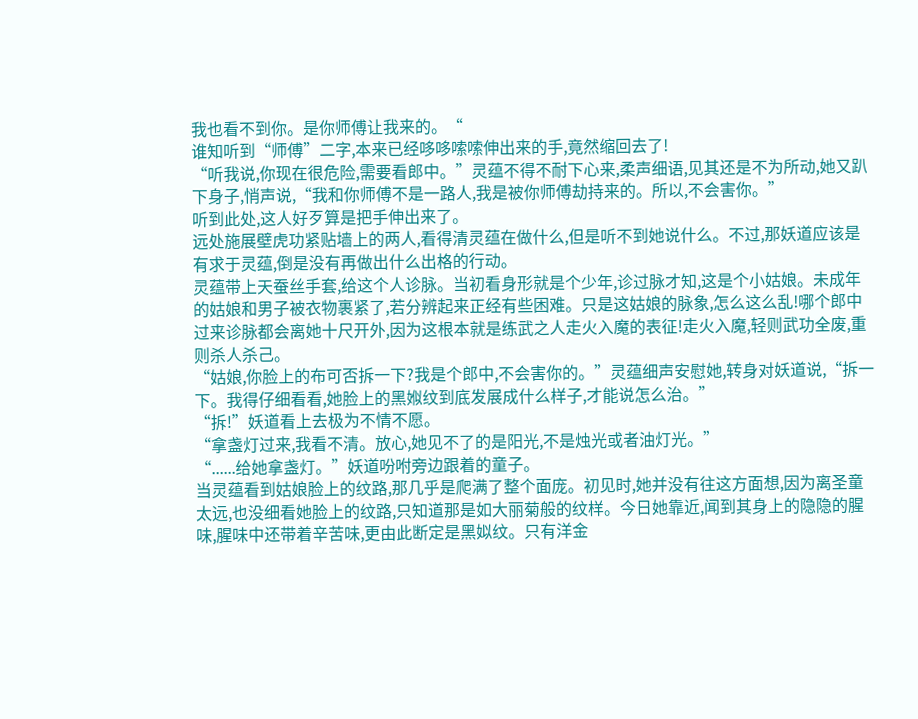我也看不到你。是你师傅让我来的。“
谁知听到“师傅”二字,本来已经哆哆嗦嗦伸出来的手,竟然缩回去了!
“听我说,你现在很危险,需要看郎中。”灵蕴不得不耐下心来,柔声细语,见其还是不为所动,她又趴下身子,悄声说,“我和你师傅不是一路人,我是被你师傅劫持来的。所以,不会害你。”
听到此处,这人好歹算是把手伸出来了。
远处施展壁虎功紧贴墙上的两人,看得清灵蕴在做什么,但是听不到她说什么。不过,那妖道应该是有求于灵蕴,倒是没有再做出什么出格的行动。
灵蕴带上天蚕丝手套,给这个人诊脉。当初看身形就是个少年,诊过脉才知,这是个小姑娘。未成年的姑娘和男子被衣物裹紧了,若分辨起来正经有些困难。只是这姑娘的脉象,怎么这么乱!哪个郎中过来诊脉都会离她十尺开外,因为这根本就是练武之人走火入魔的表征!走火入魔,轻则武功全废,重则杀人杀己。
“姑娘,你脸上的布可否拆一下?我是个郎中,不会害你的。”灵蕴细声安慰她,转身对妖道说,“拆一下。我得仔细看看,她脸上的黑娰纹到底发展成什么样子,才能说怎么治。”
“拆!”妖道看上去极为不情不愿。
“拿盏灯过来,我看不清。放心,她见不了的是阳光,不是烛光或者油灯光。”
“......给她拿盏灯。”妖道吩咐旁边跟着的童子。
当灵蕴看到姑娘脸上的纹路,那几乎是爬满了整个面庞。初见时,她并没有往这方面想,因为离圣童太远,也没细看她脸上的纹路,只知道那是如大丽菊般的纹样。今日她靠近,闻到其身上的隐隐的腥味,腥味中还带着辛苦味,更由此断定是黑姒纹。只有洋金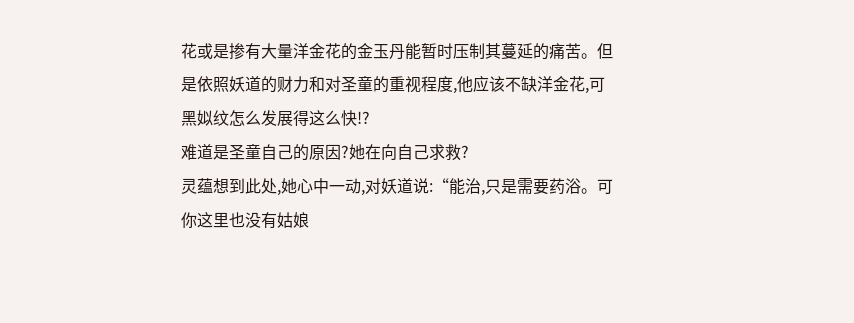花或是掺有大量洋金花的金玉丹能暂时压制其蔓延的痛苦。但是依照妖道的财力和对圣童的重视程度,他应该不缺洋金花,可黑姒纹怎么发展得这么快!?
难道是圣童自己的原因?她在向自己求救?
灵蕴想到此处,她心中一动,对妖道说:“能治,只是需要药浴。可你这里也没有姑娘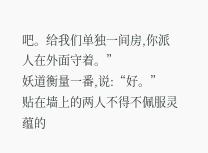吧。给我们单独一间房,你派人在外面守着。”
妖道衡量一番,说:“好。”
贴在墙上的两人不得不佩服灵蕴的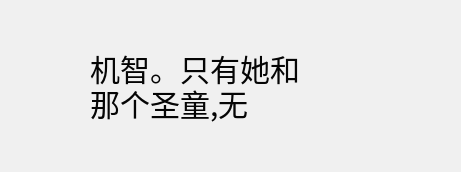机智。只有她和那个圣童,无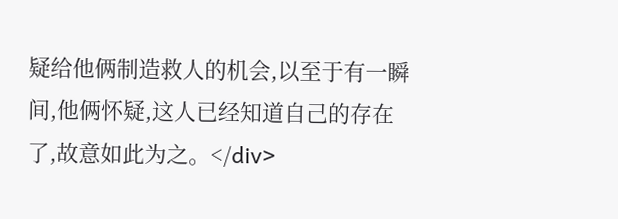疑给他俩制造救人的机会,以至于有一瞬间,他俩怀疑,这人已经知道自己的存在了,故意如此为之。</div>